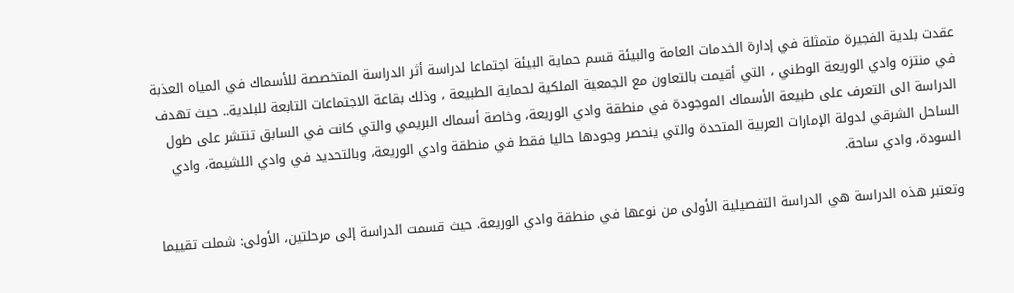عقدت بلدية الفجيرة متمثلة في إدارة الخدمات العامة والبيئة قسم حماية البيئة اجتماعا لدراسة أثر الدراسة المتخصصة للأسماك في المياه العذبة في منتزه وادي الوريعة الوطني ، التي أقيمت بالتعاون مع الجمعية الملكية لحماية الطبيعة ، وذلك بقاعة الاجتماعات التابعة للبلدية.. حيث تهدف الدراسة الى التعرف على طبيعة الأسماك الموجودة في منطقة وادي الوريعة، وخاصة أسماك البريمي والتي كانت في السابق تنتشر على طول الساحل الشرقي لدولة الإمارات العربية المتحدة والتي ينحصر وجودها حاليا فقط في منطقة وادي الوريعة، وبالتحديد في وادي اللشيمة، وادي السودة، وادي ساحة.

وتعتبر هذه الدراسة هي الدراسة التفصيلية الأولى من نوعها في منطقة وادي الوريعة. حيث قسمت الدراسة إلى مرحلتين، الأولى: شملت تقييما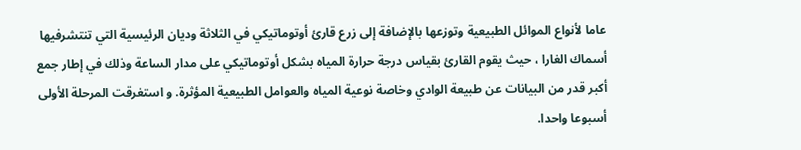عاما لأنواع الموائل الطبيعية وتوزعها بالإضافة إلى زرع قارئ أوتوماتيكي في الثلاثة وديان الرئيسية التي تنتشرفيها أسماك الغارا ، حيث يقوم القارئ بقياس درجة حرارة المياه بشكل أوتوماتيكي على مدار الساعة وذلك في إطار جمع أكبر قدر من البيانات عن طبيعة الوادي وخاصة نوعية المياه والعوامل الطبيعية المؤثرة. و استغرقت المرحلة الأولى أسبوعا واحدا.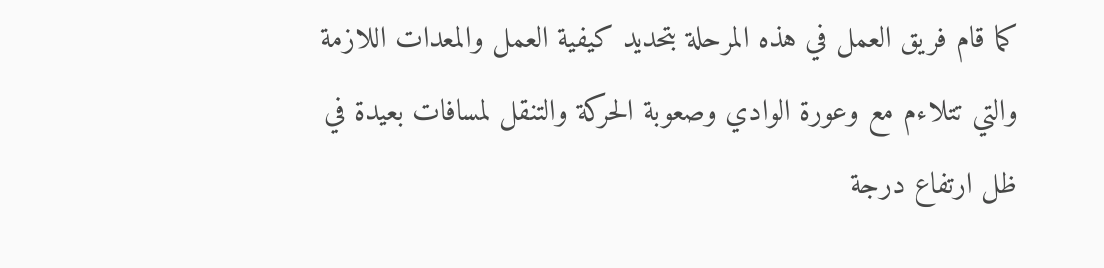كما قام فريق العمل في هذه المرحلة بتحديد كيفية العمل والمعدات اللازمة والتي تتلاءم مع وعورة الوادي وصعوبة الحركة والتنقل لمسافات بعيدة في ظل ارتفاع درجة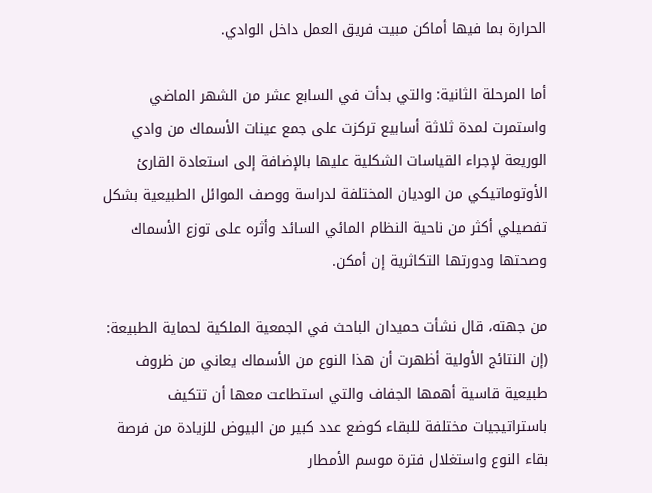الحرارة بما فيها أماكن مبيت فريق العمل داخل الوادي.

أما المرحلة الثانية: والتي بدأت في السابع عشر من الشهر الماضي واستمرت لمدة ثلاثة أسابيع تركزت على جمع عينات الأسماك من وادي الوريعة لإجراء القياسات الشكلية عليها بالإضافة إلى استعادة القارئ الأوتوماتيكي من الوديان المختلفة لدراسة ووصف الموائل الطبيعية بشكل تفصيلي أكثر من ناحية النظام المائي السائد وأثره على توزع الأسماك وصحتها ودورتها التكاثرية إن أمكن.

من جهته، قال نشأت حميدان الباحث في الجمعية الملكية لحماية الطبيعة: (إن النتائج الأولية أظهرت أن هذا النوع من الأسماك يعاني من ظروف طبيعية قاسية أهمها الجفاف والتي استطاعت معها أن تتكيف باستراتيجيات مختلفة للبقاء كوضع عدد كبير من البيوض للزيادة من فرصة بقاء النوع واستغلال فترة موسم الأمطار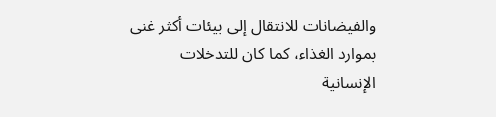والفيضانات للانتقال إلى بيئات أكثر غنى بموارد الغذاء، كما كان للتدخلات الإنسانية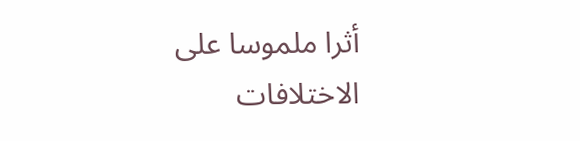أثرا ملموسا على الاختلافات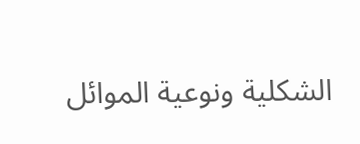الشكلية ونوعية الموائل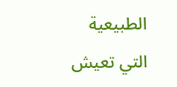الطبيعية التي تعيش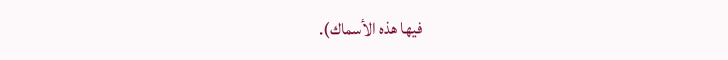فيها هذه الأسماك).